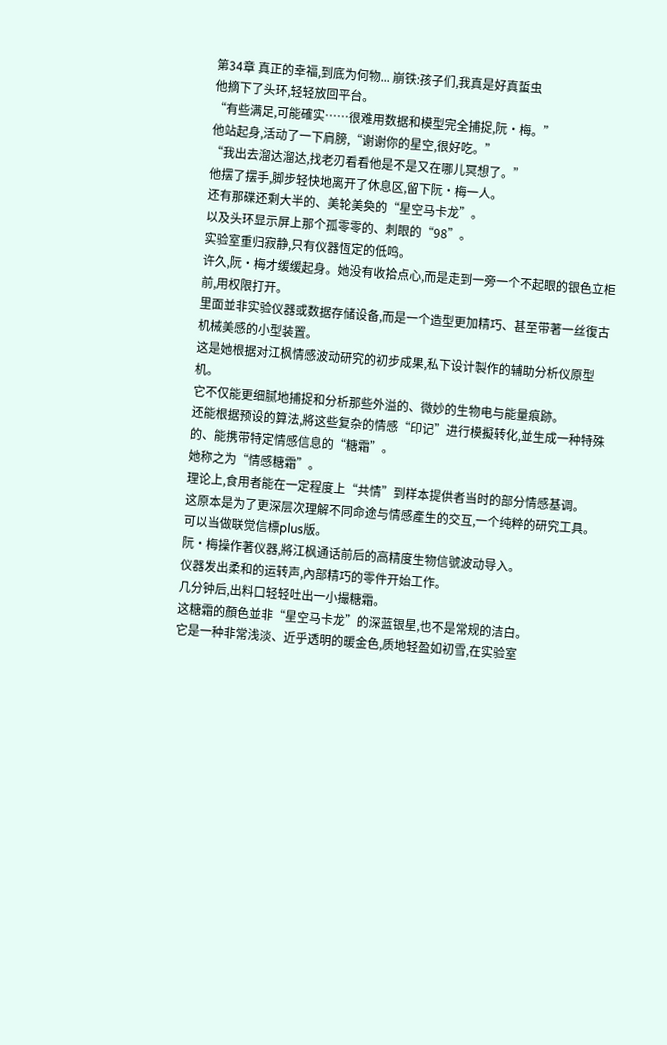第34章 真正的幸福,到底为何物... 崩铁:孩子们,我真是好真蜇虫
他摘下了头环,轻轻放回平台。
“有些满足,可能確实……很难用数据和模型完全捕捉,阮·梅。”
他站起身,活动了一下肩膀,“谢谢你的星空,很好吃。”
“我出去溜达溜达,找老刃看看他是不是又在哪儿冥想了。”
他摆了摆手,脚步轻快地离开了休息区,留下阮·梅一人。
还有那碟还剩大半的、美轮美奐的“星空马卡龙”。
以及头环显示屏上那个孤零零的、刺眼的“98”。
实验室重归寂静,只有仪器恆定的低鸣。
许久,阮·梅才缓缓起身。她没有收拾点心,而是走到一旁一个不起眼的银色立柜前,用权限打开。
里面並非实验仪器或数据存储设备,而是一个造型更加精巧、甚至带著一丝復古机械美感的小型装置。
这是她根据对江枫情感波动研究的初步成果,私下设计製作的辅助分析仪原型机。
它不仅能更细腻地捕捉和分析那些外溢的、微妙的生物电与能量痕跡。
还能根据预设的算法,將这些复杂的情感“印记”进行模擬转化,並生成一种特殊的、能携带特定情感信息的“糖霜”。
她称之为“情感糖霜”。
理论上,食用者能在一定程度上“共情”到样本提供者当时的部分情感基调。
这原本是为了更深层次理解不同命途与情感產生的交互,一个纯粹的研究工具。
可以当做联觉信標plus版。
阮·梅操作著仪器,將江枫通话前后的高精度生物信號波动导入。
仪器发出柔和的运转声,內部精巧的零件开始工作。
几分钟后,出料口轻轻吐出一小撮糖霜。
这糖霜的顏色並非“星空马卡龙”的深蓝银星,也不是常规的洁白。
它是一种非常浅淡、近乎透明的暖金色,质地轻盈如初雪,在实验室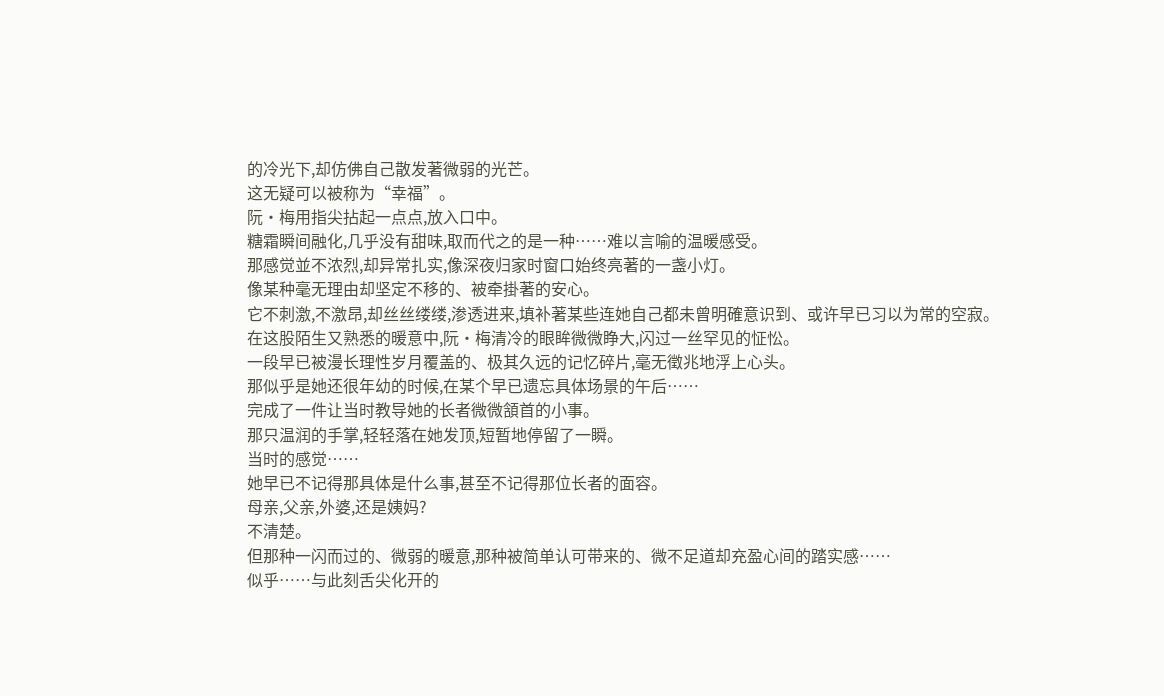的冷光下,却仿佛自己散发著微弱的光芒。
这无疑可以被称为“幸福”。
阮·梅用指尖拈起一点点,放入口中。
糖霜瞬间融化,几乎没有甜味,取而代之的是一种……难以言喻的温暖感受。
那感觉並不浓烈,却异常扎实,像深夜归家时窗口始终亮著的一盏小灯。
像某种毫无理由却坚定不移的、被牵掛著的安心。
它不刺激,不激昂,却丝丝缕缕,渗透进来,填补著某些连她自己都未曾明確意识到、或许早已习以为常的空寂。
在这股陌生又熟悉的暖意中,阮·梅清冷的眼眸微微睁大,闪过一丝罕见的怔忪。
一段早已被漫长理性岁月覆盖的、极其久远的记忆碎片,毫无徵兆地浮上心头。
那似乎是她还很年幼的时候,在某个早已遗忘具体场景的午后……
完成了一件让当时教导她的长者微微頷首的小事。
那只温润的手掌,轻轻落在她发顶,短暂地停留了一瞬。
当时的感觉……
她早已不记得那具体是什么事,甚至不记得那位长者的面容。
母亲,父亲,外婆,还是姨妈?
不清楚。
但那种一闪而过的、微弱的暖意,那种被简单认可带来的、微不足道却充盈心间的踏实感……
似乎……与此刻舌尖化开的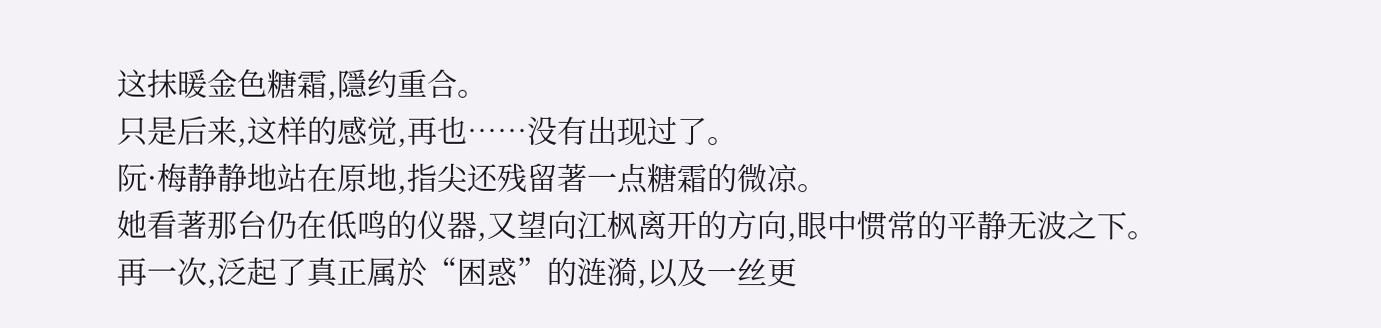这抹暖金色糖霜,隱约重合。
只是后来,这样的感觉,再也……没有出现过了。
阮·梅静静地站在原地,指尖还残留著一点糖霜的微凉。
她看著那台仍在低鸣的仪器,又望向江枫离开的方向,眼中惯常的平静无波之下。
再一次,泛起了真正属於“困惑”的涟漪,以及一丝更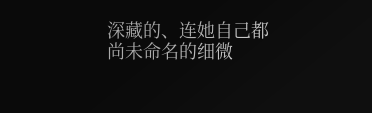深藏的、连她自己都尚未命名的细微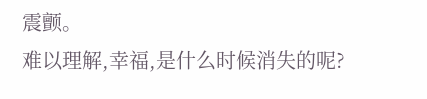震颤。
难以理解,幸福,是什么时候消失的呢?